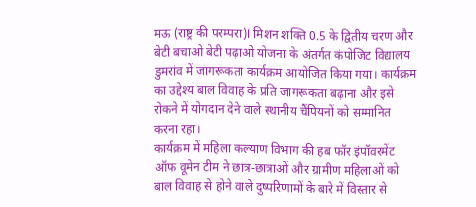मऊ (राष्ट्र की परम्परा)l मिशन शक्ति 0.5 के द्वितीय चरण और बेटी बचाओ बेटी पढ़ाओ योजना के अंतर्गत कंपोजिट विद्यालय डुमरांव में जागरूकता कार्यक्रम आयोजित किया गया। कार्यक्रम का उद्देश्य बाल विवाह के प्रति जागरूकता बढ़ाना और इसे रोकने में योगदान देने वाले स्थानीय चैंपियनों को सम्मानित करना रहा।
कार्यक्रम में महिला कल्याण विभाग की हब फॉर इंपॉवरमेंट ऑफ वूमेन टीम ने छात्र-छात्राओं और ग्रामीण महिलाओं को बाल विवाह से होने वाले दुष्परिणामों के बारे में विस्तार से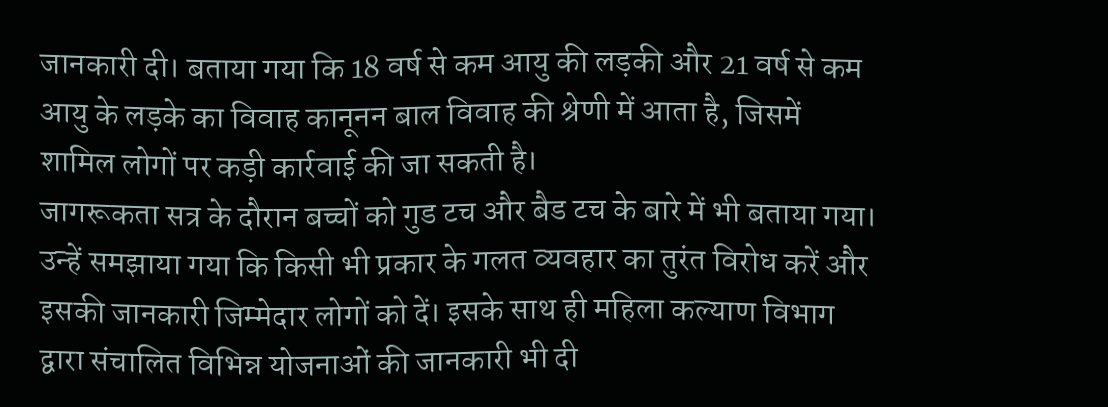जानकारी दी। बताया गया कि 18 वर्ष से कम आयु की लड़की और 21 वर्ष से कम आयु के लड़के का विवाह कानूनन बाल विवाह की श्रेणी में आता है, जिसमें शामिल लोगों पर कड़ी कार्रवाई की जा सकती है।
जागरूकता सत्र के दौरान बच्चों को गुड टच और बैड टच के बारे में भी बताया गया। उन्हें समझाया गया कि किसी भी प्रकार के गलत व्यवहार का तुरंत विरोध करें और इसकी जानकारी जिम्मेदार लोगों को दें। इसके साथ ही महिला कल्याण विभाग द्वारा संचालित विभिन्न योजनाओं की जानकारी भी दी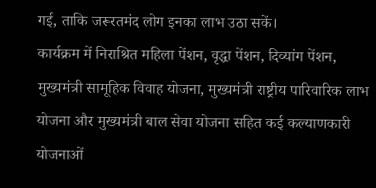गई, ताकि जरूरतमंद लोग इनका लाभ उठा सकें।
कार्यक्रम में निराश्रित महिला पेंशन, वृद्धा पेंशन, दिव्यांग पेंशन, मुख्यमंत्री सामूहिक विवाह योजना, मुख्यमंत्री राष्ट्रीय पारिवारिक लाभ योजना और मुख्यमंत्री बाल सेवा योजना सहित कई कल्याणकारी योजनाओं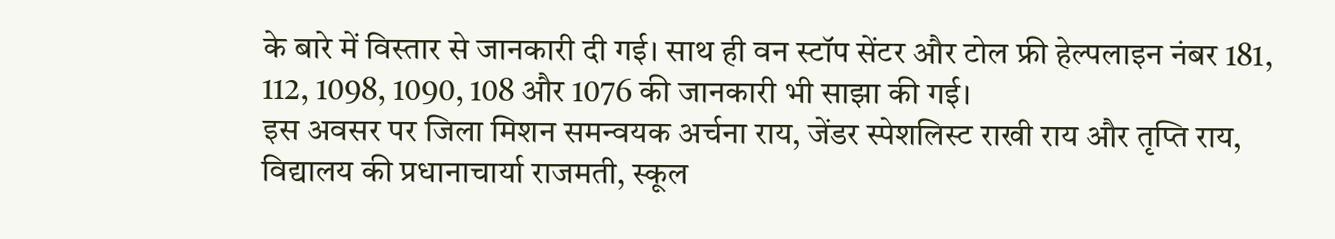के बारे में विस्तार से जानकारी दी गई। साथ ही वन स्टॉप सेंटर और टोल फ्री हेल्पलाइन नंबर 181, 112, 1098, 1090, 108 और 1076 की जानकारी भी साझा की गई।
इस अवसर पर जिला मिशन समन्वयक अर्चना राय, जेंडर स्पेशलिस्ट राखी राय और तृप्ति राय, विद्यालय की प्रधानाचार्या राजमती, स्कूल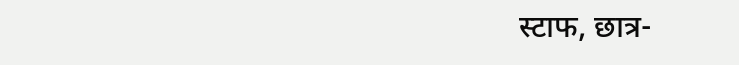स्टाफ, छात्र-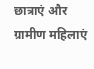छात्राएं और ग्रामीण महिलाएं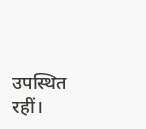उपस्थित रहीं।